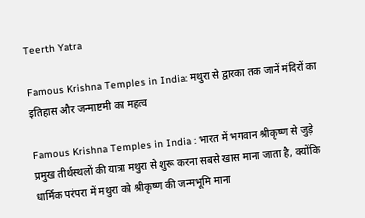Teerth Yatra

Famous Krishna Temples in India: मथुरा से द्वारका तक जानें मंदिरों का इतिहास और जन्माष्टमी का महत्व

Famous Krishna Temples in India : भारत में भगवान श्रीकृष्ण से जुड़े प्रमुख तीर्थस्थलों की यात्रा मथुरा से शुरू करना सबसे खास माना जाता है, क्योंकि धार्मिक परंपरा में मथुरा को श्रीकृष्ण की जन्मभूमि माना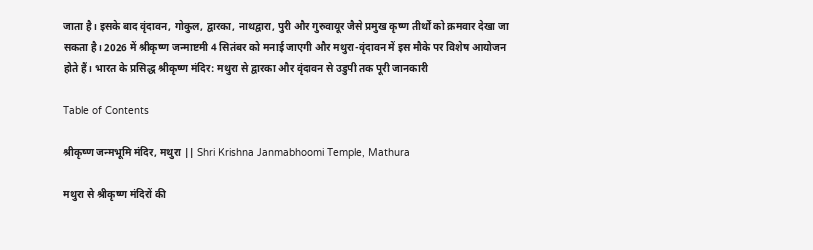जाता है। इसके बाद वृंदावन, गोकुल, द्वारका, नाथद्वारा, पुरी और गुरुवायूर जैसे प्रमुख कृष्ण तीर्थों को क्रमवार देखा जा सकता है। 2026 में श्रीकृष्ण जन्माष्टमी 4 सितंबर को मनाई जाएगी और मथुरा-वृंदावन में इस मौके पर विशेष आयोजन होते हैं। भारत के प्रसिद्ध श्रीकृष्ण मंदिर: मथुरा से द्वारका और वृंदावन से उडुपी तक पूरी जानकारी

Table of Contents

श्रीकृष्ण जन्मभूमि मंदिर, मथुरा || Shri Krishna Janmabhoomi Temple, Mathura

मथुरा से श्रीकृष्ण मंदिरों की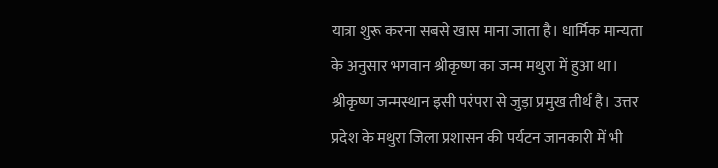यात्रा शुरू करना सबसे खास माना जाता है। धार्मिक मान्यता के अनुसार भगवान श्रीकृष्ण का जन्म मथुरा में हुआ था। श्रीकृष्ण जन्मस्थान इसी परंपरा से जुड़ा प्रमुख तीर्थ है। उत्तर प्रदेश के मथुरा जिला प्रशासन की पर्यटन जानकारी में भी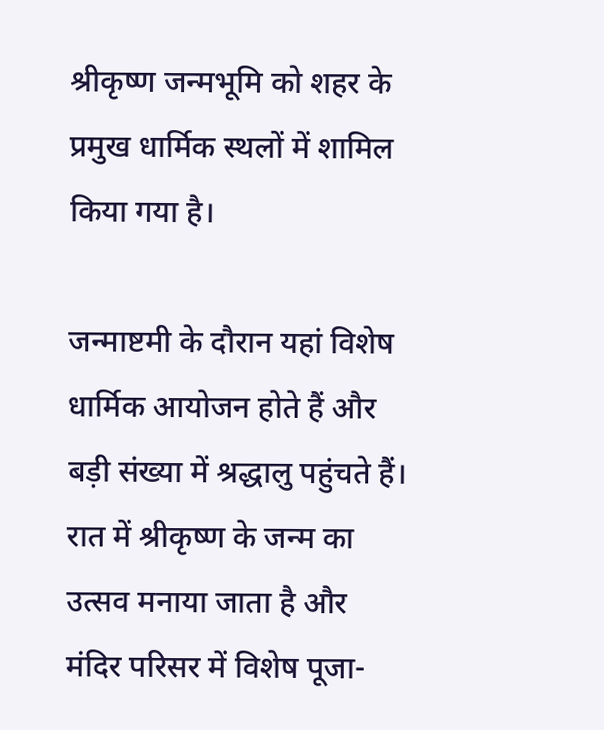श्रीकृष्ण जन्मभूमि को शहर के प्रमुख धार्मिक स्थलों में शामिल किया गया है।

जन्माष्टमी के दौरान यहां विशेष धार्मिक आयोजन होते हैं और बड़ी संख्या में श्रद्धालु पहुंचते हैं। रात में श्रीकृष्ण के जन्म का उत्सव मनाया जाता है और मंदिर परिसर में विशेष पूजा-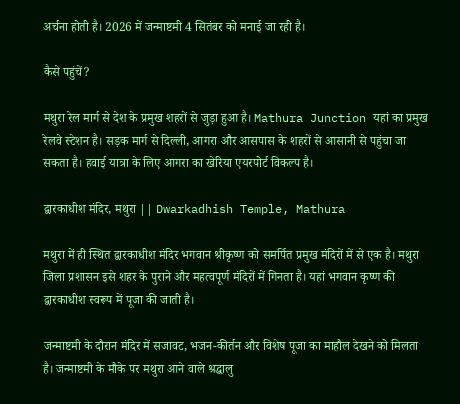अर्चना होती है। 2026 में जन्माष्टमी 4 सितंबर को मनाई जा रही है।

कैसे पहुंचें?

मथुरा रेल मार्ग से देश के प्रमुख शहरों से जुड़ा हुआ है। Mathura Junction यहां का प्रमुख रेलवे स्टेशन है। सड़क मार्ग से दिल्ली, आगरा और आसपास के शहरों से आसानी से पहुंचा जा सकता है। हवाई यात्रा के लिए आगरा का खेरिया एयरपोर्ट विकल्प है।

द्वारकाधीश मंदिर, मथुरा || Dwarkadhish Temple, Mathura

मथुरा में ही स्थित द्वारकाधीश मंदिर भगवान श्रीकृष्ण को समर्पित प्रमुख मंदिरों में से एक है। मथुरा जिला प्रशासन इसे शहर के पुराने और महत्वपूर्ण मंदिरों में गिनता है। यहां भगवान कृष्ण की द्वारकाधीश स्वरूप में पूजा की जाती है।

जन्माष्टमी के दौरान मंदिर में सजावट, भजन-कीर्तन और विशेष पूजा का माहौल देखने को मिलता है। जन्माष्टमी के मौके पर मथुरा आने वाले श्रद्धालु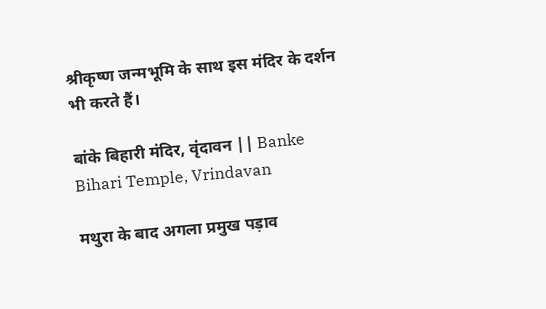श्रीकृष्ण जन्मभूमि के साथ इस मंदिर के दर्शन भी करते हैं।

बांके बिहारी मंदिर, वृंदावन || Banke Bihari Temple, Vrindavan

मथुरा के बाद अगला प्रमुख पड़ाव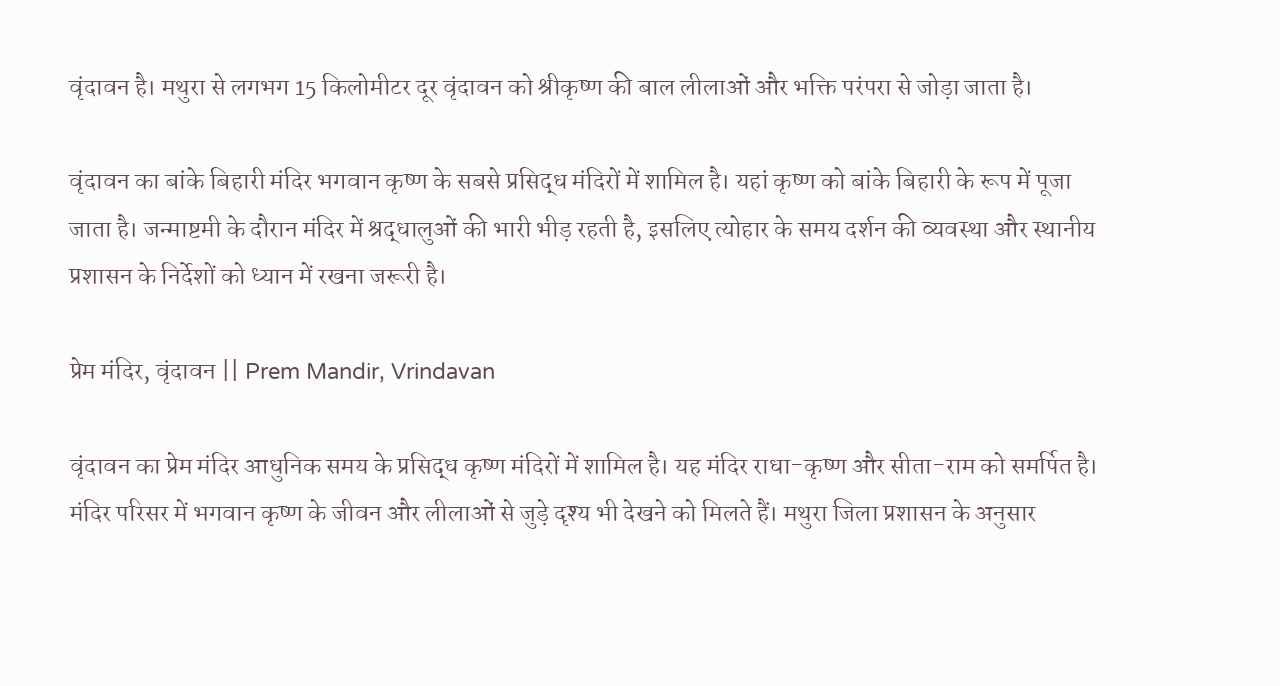वृंदावन है। मथुरा से लगभग 15 किलोमीटर दूर वृंदावन को श्रीकृष्ण की बाल लीलाओं और भक्ति परंपरा से जोड़ा जाता है।

वृंदावन का बांके बिहारी मंदिर भगवान कृष्ण के सबसे प्रसिद्ध मंदिरों में शामिल है। यहां कृष्ण को बांके बिहारी के रूप में पूजा जाता है। जन्माष्टमी के दौरान मंदिर में श्रद्धालुओं की भारी भीड़ रहती है, इसलिए त्योहार के समय दर्शन की व्यवस्था और स्थानीय प्रशासन के निर्देशों को ध्यान में रखना जरूरी है।

प्रेम मंदिर, वृंदावन || Prem Mandir, Vrindavan

वृंदावन का प्रेम मंदिर आधुनिक समय के प्रसिद्ध कृष्ण मंदिरों में शामिल है। यह मंदिर राधा-कृष्ण और सीता-राम को समर्पित है। मंदिर परिसर में भगवान कृष्ण के जीवन और लीलाओं से जुड़े दृश्य भी देखने को मिलते हैं। मथुरा जिला प्रशासन के अनुसार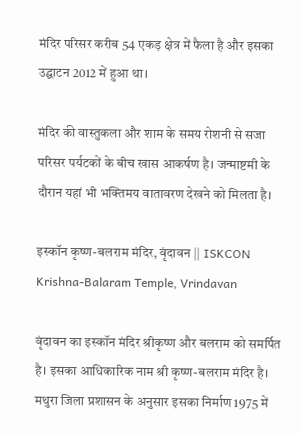मंदिर परिसर करीब 54 एकड़ क्षेत्र में फैला है और इसका उद्घाटन 2012 में हुआ था।

मंदिर की वास्तुकला और शाम के समय रोशनी से सजा परिसर पर्यटकों के बीच खास आकर्षण है। जन्माष्टमी के दौरान यहां भी भक्तिमय वातावरण देखने को मिलता है।

इस्कॉन कृष्ण-बलराम मंदिर, वृंदावन || ISKCON Krishna-Balaram Temple, Vrindavan

वृंदावन का इस्कॉन मंदिर श्रीकृष्ण और बलराम को समर्पित है। इसका आधिकारिक नाम श्री कृष्ण-बलराम मंदिर है। मथुरा जिला प्रशासन के अनुसार इसका निर्माण 1975 में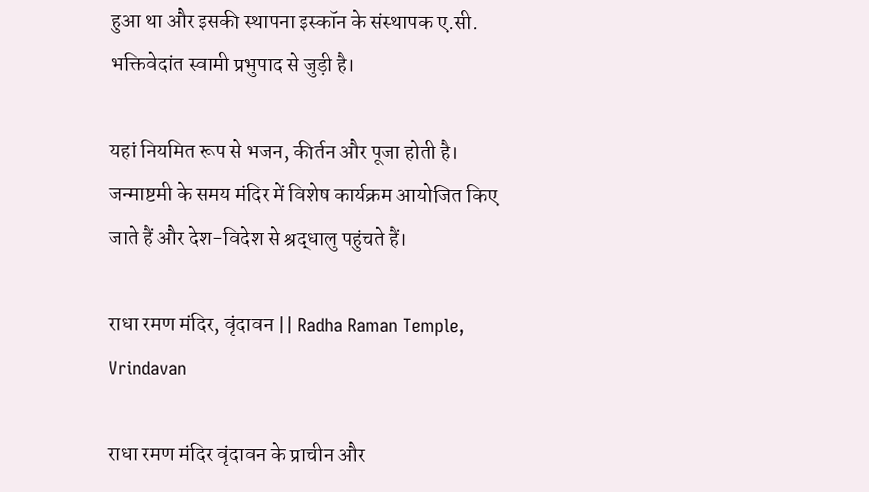हुआ था और इसकी स्थापना इस्कॉन के संस्थापक ए.सी. भक्तिवेदांत स्वामी प्रभुपाद से जुड़ी है।

यहां नियमित रूप से भजन, कीर्तन और पूजा होती है। जन्माष्टमी के समय मंदिर में विशेष कार्यक्रम आयोजित किए जाते हैं और देश-विदेश से श्रद्धालु पहुंचते हैं।

राधा रमण मंदिर, वृंदावन || Radha Raman Temple, Vrindavan

राधा रमण मंदिर वृंदावन के प्राचीन और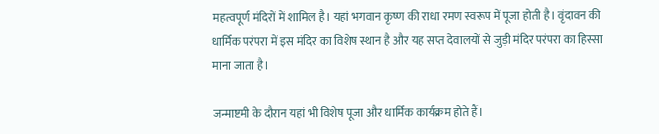महत्वपूर्ण मंदिरों में शामिल है। यहां भगवान कृष्ण की राधा रमण स्वरूप में पूजा होती है। वृंदावन की धार्मिक परंपरा में इस मंदिर का विशेष स्थान है और यह सप्त देवालयों से जुड़ी मंदिर परंपरा का हिस्सा माना जाता है।

जन्माष्टमी के दौरान यहां भी विशेष पूजा और धार्मिक कार्यक्रम होते हैं।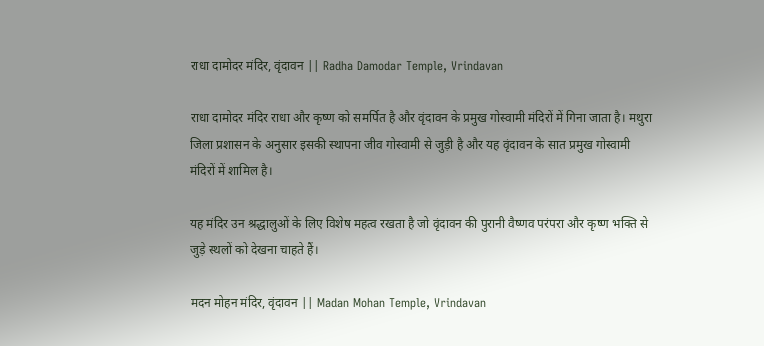राधा दामोदर मंदिर, वृंदावन || Radha Damodar Temple, Vrindavan

राधा दामोदर मंदिर राधा और कृष्ण को समर्पित है और वृंदावन के प्रमुख गोस्वामी मंदिरों में गिना जाता है। मथुरा जिला प्रशासन के अनुसार इसकी स्थापना जीव गोस्वामी से जुड़ी है और यह वृंदावन के सात प्रमुख गोस्वामी मंदिरों में शामिल है।

यह मंदिर उन श्रद्धालुओं के लिए विशेष महत्व रखता है जो वृंदावन की पुरानी वैष्णव परंपरा और कृष्ण भक्ति से जुड़े स्थलों को देखना चाहते हैं।

मदन मोहन मंदिर, वृंदावन || Madan Mohan Temple, Vrindavan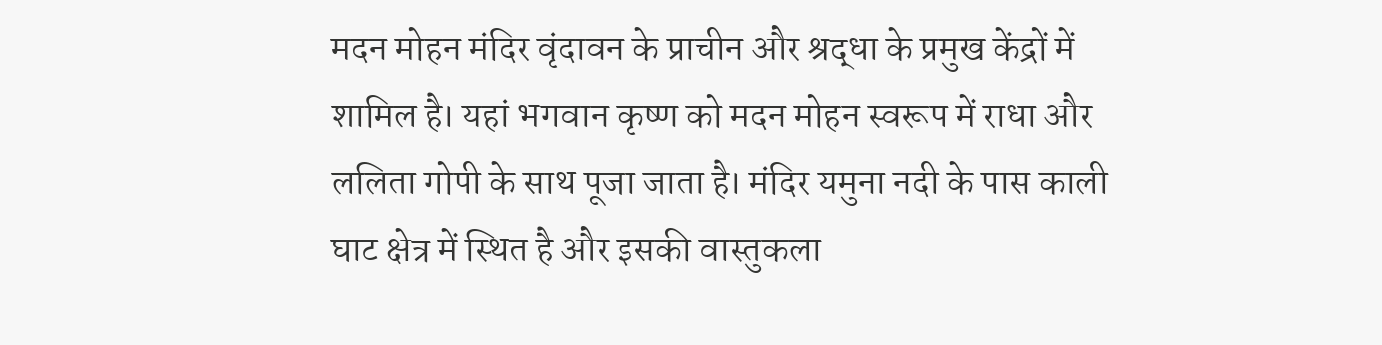मदन मोहन मंदिर वृंदावन के प्राचीन और श्रद्धा के प्रमुख केंद्रों में शामिल है। यहां भगवान कृष्ण को मदन मोहन स्वरूप में राधा और ललिता गोपी के साथ पूजा जाता है। मंदिर यमुना नदी के पास काली घाट क्षेत्र में स्थित है और इसकी वास्तुकला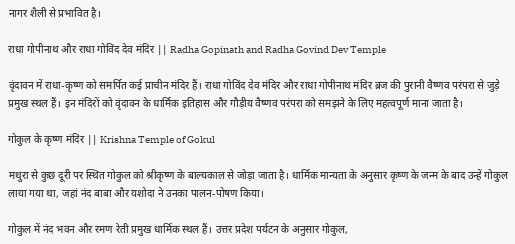नागर शैली से प्रभावित है।

राधा गोपीनाथ और राधा गोविंद देव मंदिर || Radha Gopinath and Radha Govind Dev Temple

वृंदावन में राधा-कृष्ण को समर्पित कई प्राचीन मंदिर हैं। राधा गोविंद देव मंदिर और राधा गोपीनाथ मंदिर ब्रज की पुरानी वैष्णव परंपरा से जुड़े प्रमुख स्थल हैं। इन मंदिरों को वृंदावन के धार्मिक इतिहास और गौड़ीय वैष्णव परंपरा को समझने के लिए महत्वपूर्ण माना जाता है।

गोकुल के कृष्ण मंदिर || Krishna Temple of Gokul

मथुरा से कुछ दूरी पर स्थित गोकुल को श्रीकृष्ण के बाल्यकाल से जोड़ा जाता है। धार्मिक मान्यता के अनुसार कृष्ण के जन्म के बाद उन्हें गोकुल लाया गया था, जहां नंद बाबा और यशोदा ने उनका पालन-पोषण किया।

गोकुल में नंद भवन और रमण रेती प्रमुख धार्मिक स्थल हैं। उत्तर प्रदेश पर्यटन के अनुसार गोकुल,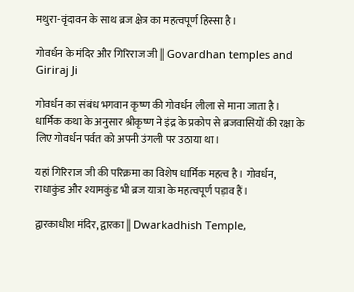मथुरा-वृंदावन के साथ ब्रज क्षेत्र का महत्वपूर्ण हिस्सा है।

गोवर्धन के मंदिर और गिरिराज जी || Govardhan temples and Giriraj Ji

गोवर्धन का संबंध भगवान कृष्ण की गोवर्धन लीला से माना जाता है। धार्मिक कथा के अनुसार श्रीकृष्ण ने इंद्र के प्रकोप से ब्रजवासियों की रक्षा के लिए गोवर्धन पर्वत को अपनी उंगली पर उठाया था।

यहां गिरिराज जी की परिक्रमा का विशेष धार्मिक महत्व है। गोवर्धन, राधाकुंड और श्यामकुंड भी ब्रज यात्रा के महत्वपूर्ण पड़ाव हैं।

द्वारकाधीश मंदिर, द्वारका || Dwarkadhish Temple,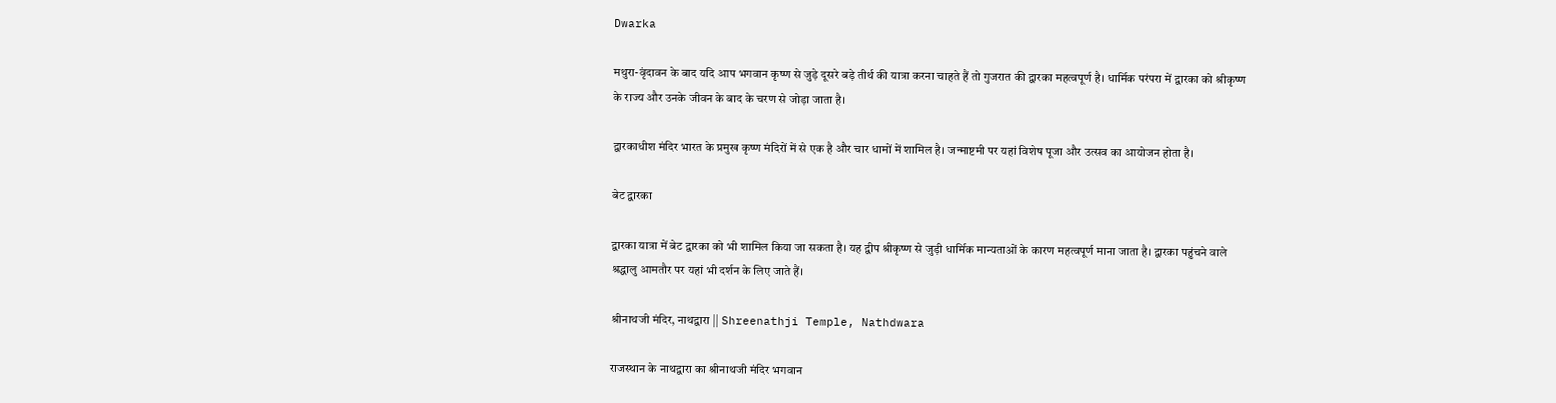Dwarka

मथुरा-वृंदावन के बाद यदि आप भगवान कृष्ण से जुड़े दूसरे बड़े तीर्थ की यात्रा करना चाहते हैं तो गुजरात की द्वारका महत्वपूर्ण है। धार्मिक परंपरा में द्वारका को श्रीकृष्ण के राज्य और उनके जीवन के बाद के चरण से जोड़ा जाता है।

द्वारकाधीश मंदिर भारत के प्रमुख कृष्ण मंदिरों में से एक है और चार धामों में शामिल है। जन्माष्टमी पर यहां विशेष पूजा और उत्सव का आयोजन होता है।

बेट द्वारका

द्वारका यात्रा में बेट द्वारका को भी शामिल किया जा सकता है। यह द्वीप श्रीकृष्ण से जुड़ी धार्मिक मान्यताओं के कारण महत्वपूर्ण माना जाता है। द्वारका पहुंचने वाले श्रद्धालु आमतौर पर यहां भी दर्शन के लिए जाते हैं।

श्रीनाथजी मंदिर, नाथद्वारा || Shreenathji Temple, Nathdwara

राजस्थान के नाथद्वारा का श्रीनाथजी मंदिर भगवान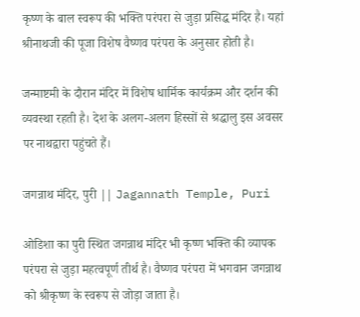कृष्ण के बाल स्वरूप की भक्ति परंपरा से जुड़ा प्रसिद्ध मंदिर है। यहां श्रीनाथजी की पूजा विशेष वैष्णव परंपरा के अनुसार होती है।

जन्माष्टमी के दौरान मंदिर में विशेष धार्मिक कार्यक्रम और दर्शन की व्यवस्था रहती है। देश के अलग-अलग हिस्सों से श्रद्धालु इस अवसर पर नाथद्वारा पहुंचते हैं।

जगन्नाथ मंदिर, पुरी || Jagannath Temple, Puri

ओडिशा का पुरी स्थित जगन्नाथ मंदिर भी कृष्ण भक्ति की व्यापक परंपरा से जुड़ा महत्वपूर्ण तीर्थ है। वैष्णव परंपरा में भगवान जगन्नाथ को श्रीकृष्ण के स्वरूप से जोड़ा जाता है।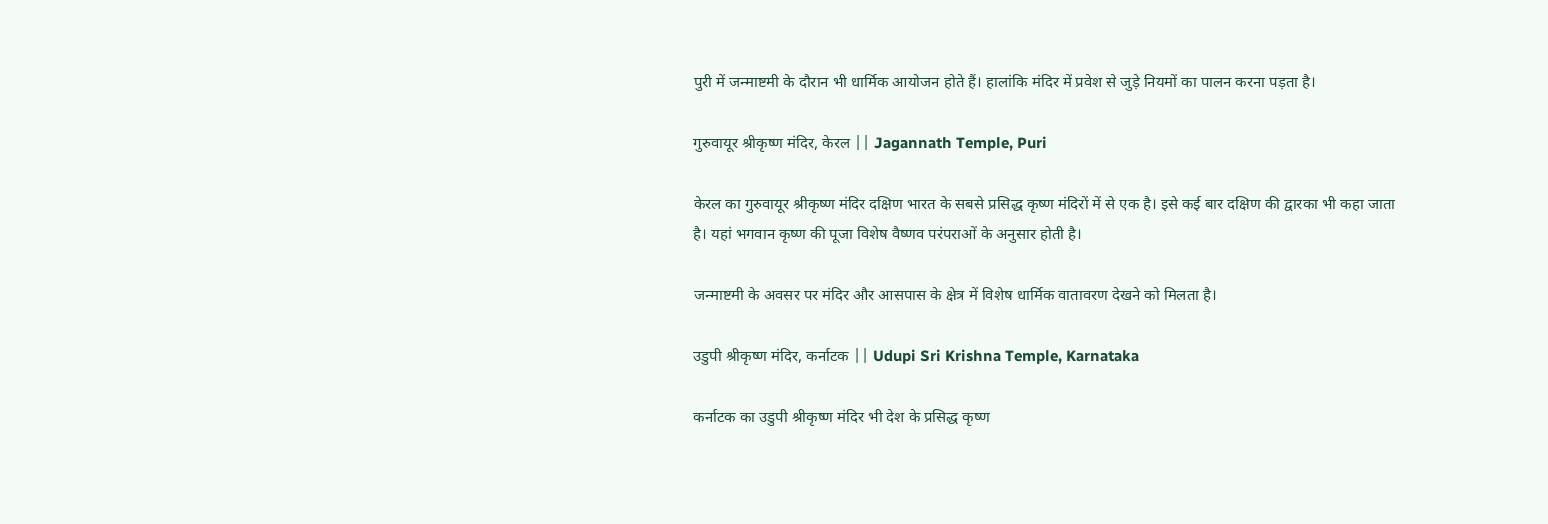पुरी में जन्माष्टमी के दौरान भी धार्मिक आयोजन होते हैं। हालांकि मंदिर में प्रवेश से जुड़े नियमों का पालन करना पड़ता है।

गुरुवायूर श्रीकृष्ण मंदिर, केरल || Jagannath Temple, Puri

केरल का गुरुवायूर श्रीकृष्ण मंदिर दक्षिण भारत के सबसे प्रसिद्ध कृष्ण मंदिरों में से एक है। इसे कई बार दक्षिण की द्वारका भी कहा जाता है। यहां भगवान कृष्ण की पूजा विशेष वैष्णव परंपराओं के अनुसार होती है।

जन्माष्टमी के अवसर पर मंदिर और आसपास के क्षेत्र में विशेष धार्मिक वातावरण देखने को मिलता है।

उडुपी श्रीकृष्ण मंदिर, कर्नाटक || Udupi Sri Krishna Temple, Karnataka

कर्नाटक का उडुपी श्रीकृष्ण मंदिर भी देश के प्रसिद्ध कृष्ण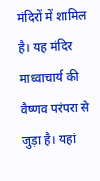मंदिरों में शामिल है। यह मंदिर माध्वाचार्य की वैष्णव परंपरा से जुड़ा है। यहां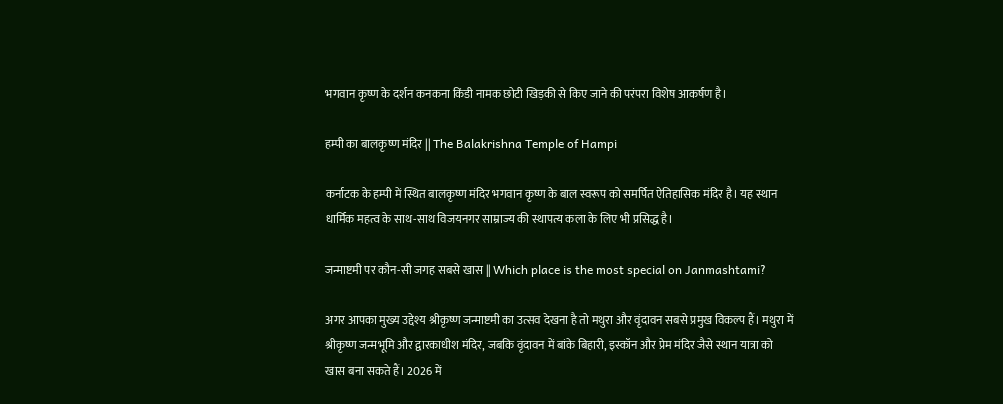भगवान कृष्ण के दर्शन कनकना किंडी नामक छोटी खिड़की से किए जाने की परंपरा विशेष आकर्षण है।

हम्पी का बालकृष्ण मंदिर || The Balakrishna Temple of Hampi

कर्नाटक के हम्पी में स्थित बालकृष्ण मंदिर भगवान कृष्ण के बाल स्वरूप को समर्पित ऐतिहासिक मंदिर है। यह स्थान धार्मिक महत्व के साथ-साथ विजयनगर साम्राज्य की स्थापत्य कला के लिए भी प्रसिद्ध है।

जन्माष्टमी पर कौन-सी जगह सबसे खास || Which place is the most special on Janmashtami?

अगर आपका मुख्य उद्देश्य श्रीकृष्ण जन्माष्टमी का उत्सव देखना है तो मथुरा और वृंदावन सबसे प्रमुख विकल्प हैं। मथुरा में श्रीकृष्ण जन्मभूमि और द्वारकाधीश मंदिर, जबकि वृंदावन में बांके बिहारी, इस्कॉन और प्रेम मंदिर जैसे स्थान यात्रा को खास बना सकते हैं। 2026 में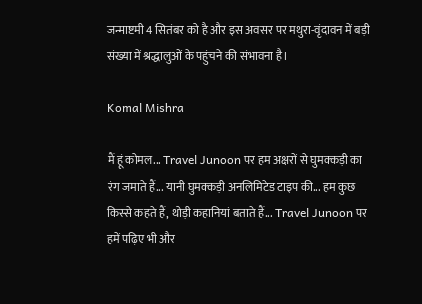जन्माष्टमी 4 सितंबर को है और इस अवसर पर मथुरा-वृंदावन में बड़ी संख्या में श्रद्धालुओं के पहुंचने की संभावना है।

Komal Mishra

मैं हूं कोमल... Travel Junoon पर हम अक्षरों से घुमक्कड़ी का रंग जमाते हैं... यानी घुमक्कड़ी अनलिमिटेड टाइप की... हम कुछ किस्से कहते हैं, थोड़ी कहानियां बताते हैं... Travel Junoon पर हमें पढ़िए भी और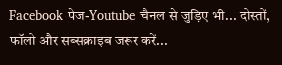Facebook पेज-Youtube चैनल से जुड़िए भी... दोस्तों, फॉलो और सब्सक्राइब जरूर करें...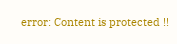error: Content is protected !!